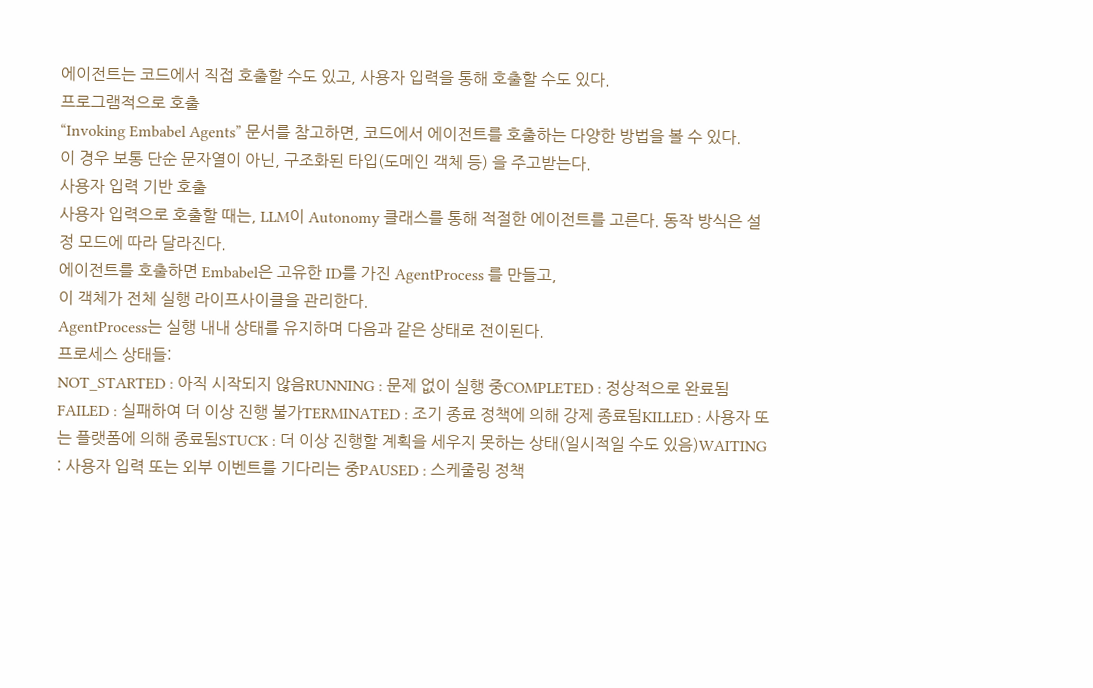에이전트는 코드에서 직접 호출할 수도 있고, 사용자 입력을 통해 호출할 수도 있다.
프로그램적으로 호출
“Invoking Embabel Agents” 문서를 참고하면, 코드에서 에이전트를 호출하는 다양한 방법을 볼 수 있다.
이 경우 보통 단순 문자열이 아닌, 구조화된 타입(도메인 객체 등) 을 주고받는다.
사용자 입력 기반 호출
사용자 입력으로 호출할 때는, LLM이 Autonomy 클래스를 통해 적절한 에이전트를 고른다. 동작 방식은 설정 모드에 따라 달라진다.
에이전트를 호출하면 Embabel은 고유한 ID를 가진 AgentProcess 를 만들고,
이 객체가 전체 실행 라이프사이클을 관리한다.
AgentProcess는 실행 내내 상태를 유지하며 다음과 같은 상태로 전이된다.
프로세스 상태들:
NOT_STARTED : 아직 시작되지 않음RUNNING : 문제 없이 실행 중COMPLETED : 정상적으로 완료됨FAILED : 실패하여 더 이상 진행 불가TERMINATED : 조기 종료 정책에 의해 강제 종료됨KILLED : 사용자 또는 플랫폼에 의해 종료됨STUCK : 더 이상 진행할 계획을 세우지 못하는 상태(일시적일 수도 있음)WAITING : 사용자 입력 또는 외부 이벤트를 기다리는 중PAUSED : 스케줄링 정책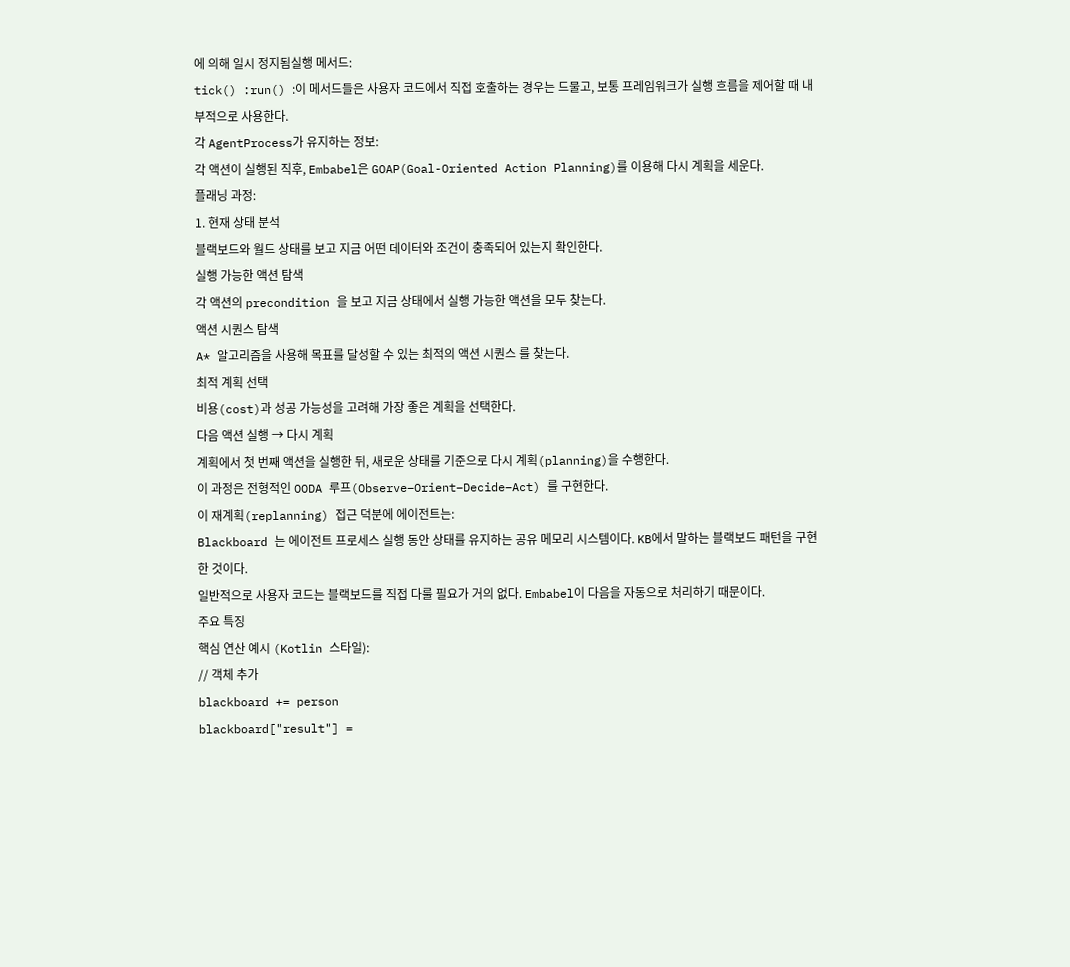에 의해 일시 정지됨실행 메서드:
tick() :run() :이 메서드들은 사용자 코드에서 직접 호출하는 경우는 드물고, 보통 프레임워크가 실행 흐름을 제어할 때 내부적으로 사용한다.
각 AgentProcess가 유지하는 정보:
각 액션이 실행된 직후, Embabel은 GOAP(Goal-Oriented Action Planning)를 이용해 다시 계획을 세운다.
플래닝 과정:
1. 현재 상태 분석
블랙보드와 월드 상태를 보고 지금 어떤 데이터와 조건이 충족되어 있는지 확인한다.
실행 가능한 액션 탐색
각 액션의 precondition 을 보고 지금 상태에서 실행 가능한 액션을 모두 찾는다.
액션 시퀀스 탐색
A* 알고리즘을 사용해 목표를 달성할 수 있는 최적의 액션 시퀀스 를 찾는다.
최적 계획 선택
비용(cost)과 성공 가능성을 고려해 가장 좋은 계획을 선택한다.
다음 액션 실행 → 다시 계획
계획에서 첫 번째 액션을 실행한 뒤, 새로운 상태를 기준으로 다시 계획(planning)을 수행한다.
이 과정은 전형적인 OODA 루프(Observe–Orient–Decide–Act) 를 구현한다.
이 재계획(replanning) 접근 덕분에 에이전트는:
Blackboard 는 에이전트 프로세스 실행 동안 상태를 유지하는 공유 메모리 시스템이다. KB에서 말하는 블랙보드 패턴을 구현한 것이다.
일반적으로 사용자 코드는 블랙보드를 직접 다룰 필요가 거의 없다. Embabel이 다음을 자동으로 처리하기 때문이다.
주요 특징
핵심 연산 예시 (Kotlin 스타일):
// 객체 추가
blackboard += person
blackboard["result"] =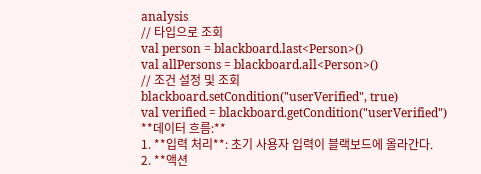analysis
// 타입으로 조회
val person = blackboard.last<Person>()
val allPersons = blackboard.all<Person>()
// 조건 설정 및 조회
blackboard.setCondition("userVerified", true)
val verified = blackboard.getCondition("userVerified")
**데이터 흐름:**
1. **입력 처리**: 초기 사용자 입력이 블랙보드에 올라간다.
2. **액션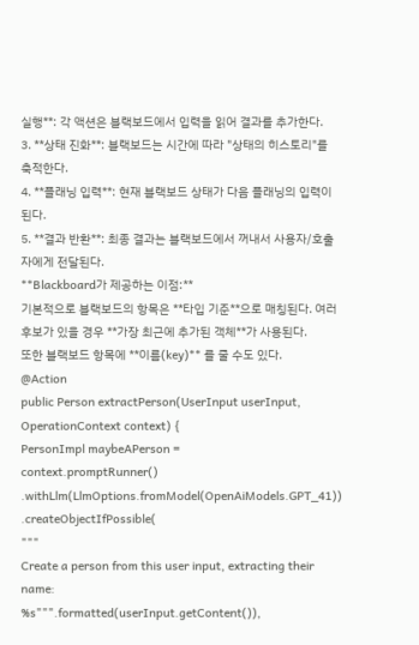실행**: 각 액션은 블랙보드에서 입력을 읽어 결과를 추가한다.
3. **상태 진화**: 블랙보드는 시간에 따라 "상태의 히스토리"를 축적한다.
4. **플래닝 입력**: 현재 블랙보드 상태가 다음 플래닝의 입력이 된다.
5. **결과 반환**: 최종 결과는 블랙보드에서 꺼내서 사용자/호출자에게 전달된다.
**Blackboard가 제공하는 이점:**
기본적으로 블랙보드의 항목은 **타입 기준**으로 매칭된다. 여러 후보가 있을 경우 **가장 최근에 추가된 객체**가 사용된다.
또한 블랙보드 항목에 **이름(key)** 를 줄 수도 있다.
@Action
public Person extractPerson(UserInput userInput, OperationContext context) {
PersonImpl maybeAPerson =
context.promptRunner()
.withLlm(LlmOptions.fromModel(OpenAiModels.GPT_41))
.createObjectIfPossible(
"""
Create a person from this user input, extracting their name:
%s""".formatted(userInput.getContent()),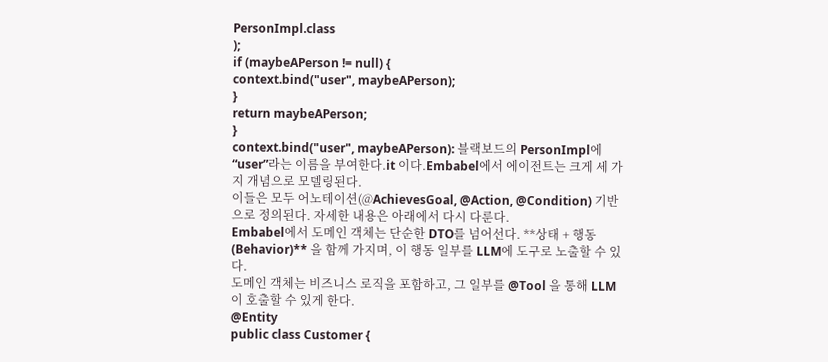PersonImpl.class
);
if (maybeAPerson != null) {
context.bind("user", maybeAPerson);
}
return maybeAPerson;
}
context.bind("user", maybeAPerson): 블랙보드의 PersonImpl에 “user”라는 이름을 부여한다.it 이다.Embabel에서 에이전트는 크게 세 가지 개념으로 모델링된다.
이들은 모두 어노테이션(@AchievesGoal, @Action, @Condition) 기반으로 정의된다. 자세한 내용은 아래에서 다시 다룬다.
Embabel에서 도메인 객체는 단순한 DTO를 넘어선다. **상태 + 행동(Behavior)** 을 함께 가지며, 이 행동 일부를 LLM에 도구로 노출할 수 있다.
도메인 객체는 비즈니스 로직을 포함하고, 그 일부를 @Tool 을 통해 LLM이 호출할 수 있게 한다.
@Entity
public class Customer {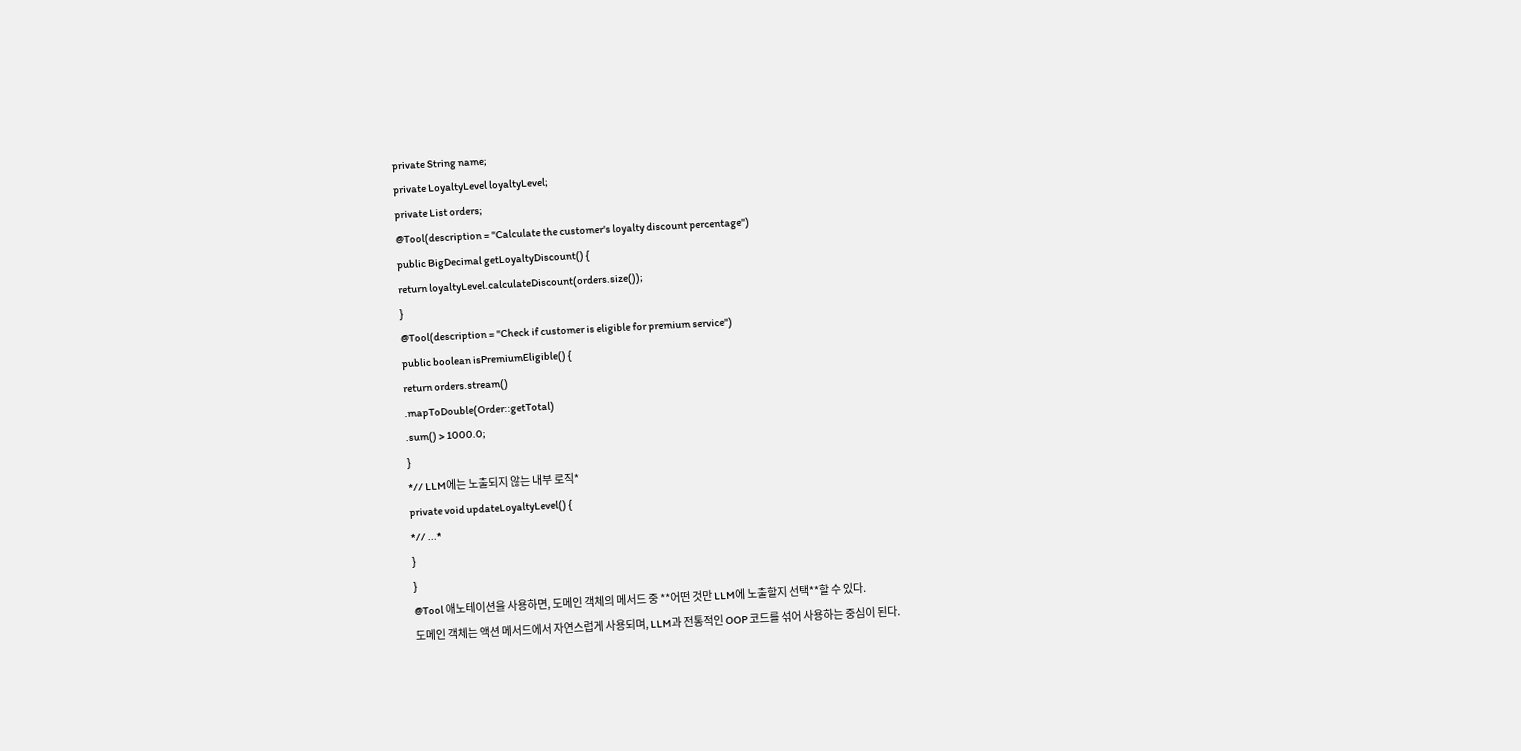private String name;
private LoyaltyLevel loyaltyLevel;
private List orders;
@Tool(description = "Calculate the customer's loyalty discount percentage")
public BigDecimal getLoyaltyDiscount() {
return loyaltyLevel.calculateDiscount(orders.size());
}
@Tool(description = "Check if customer is eligible for premium service")
public boolean isPremiumEligible() {
return orders.stream()
.mapToDouble(Order::getTotal)
.sum() > 1000.0;
}
*// LLM에는 노출되지 않는 내부 로직*
private void updateLoyaltyLevel() {
*// ...*
}
}
@Tool 애노테이션을 사용하면, 도메인 객체의 메서드 중 **어떤 것만 LLM에 노출할지 선택**할 수 있다.
도메인 객체는 액션 메서드에서 자연스럽게 사용되며, LLM과 전통적인 OOP 코드를 섞어 사용하는 중심이 된다.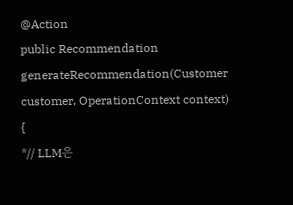@Action
public Recommendation generateRecommendation(Customer customer, OperationContext context) {
*// LLM은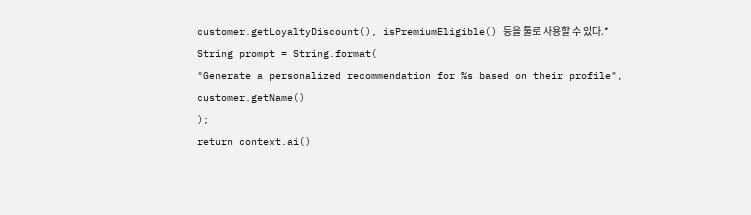customer.getLoyaltyDiscount(), isPremiumEligible() 등을 툴로 사용할 수 있다.*
String prompt = String.format(
"Generate a personalized recommendation for %s based on their profile",
customer.getName()
);
return context.ai()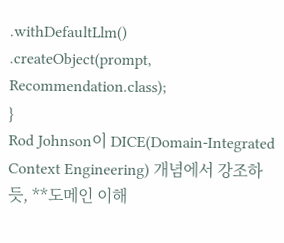.withDefaultLlm()
.createObject(prompt, Recommendation.class);
}
Rod Johnson이 DICE(Domain-Integrated Context Engineering) 개념에서 강조하듯, **도메인 이해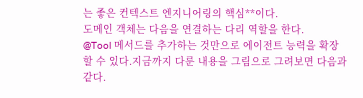는 좋은 컨텍스트 엔지니어링의 핵심**이다.
도메인 객체는 다음을 연결하는 다리 역할을 한다.
@Tool 메서드를 추가하는 것만으로 에이전트 능력을 확장할 수 있다.지금까지 다룬 내용을 그림으로 그려보면 다음과 같다.